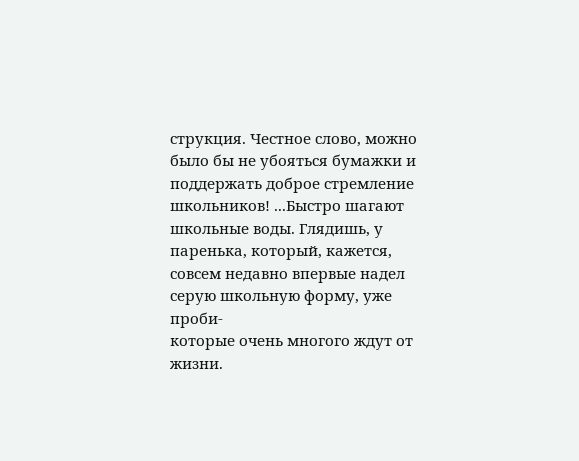струкция. Честное слово, можно было бы не убояться бумажки и поддержать доброе стремление школьников! ...Быстро шагают школьные воды. Глядишь, у паренька, который, кажется, совсем недавно впервые надел серую школьную форму, уже проби-
которые очень многого ждут от жизни.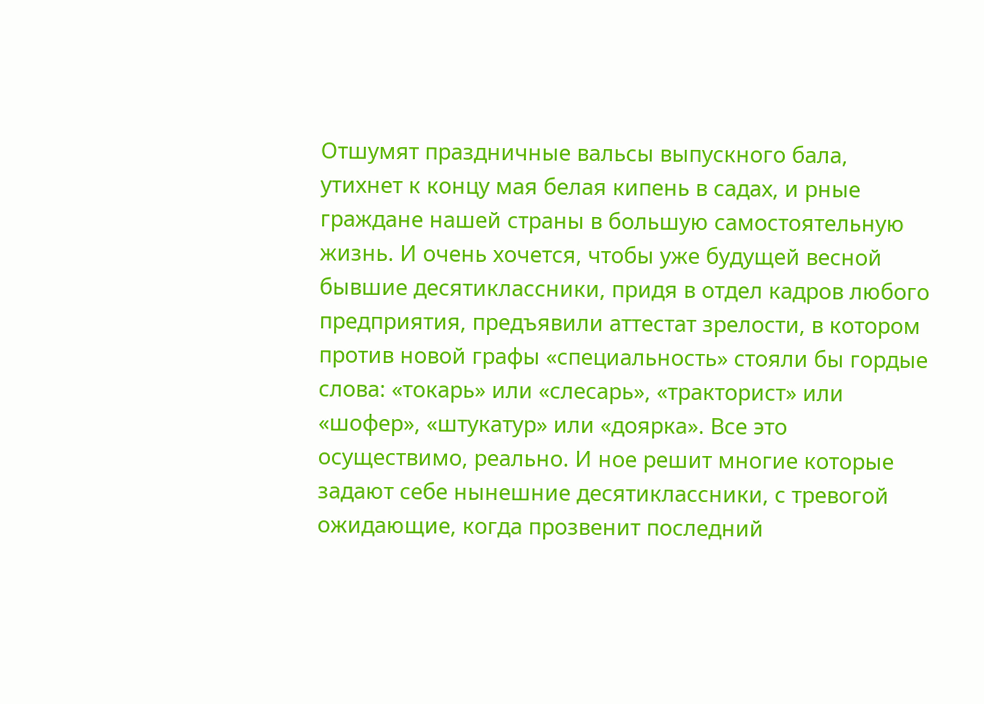Отшумят праздничные вальсы выпускного бала, утихнет к концу мая белая кипень в садах, и рные граждане нашей страны в большую самостоятельную жизнь. И очень хочется, чтобы уже будущей весной бывшие десятиклассники, придя в отдел кадров любого предприятия, предъявили аттестат зрелости, в котором против новой графы «специальность» стояли бы гордые слова: «токарь» или «слесарь», «тракторист» или «шофер», «штукатур» или «доярка». Все это осуществимо, реально. И ное решит многие которые задают себе нынешние десятиклассники, с тревогой ожидающие, когда прозвенит последний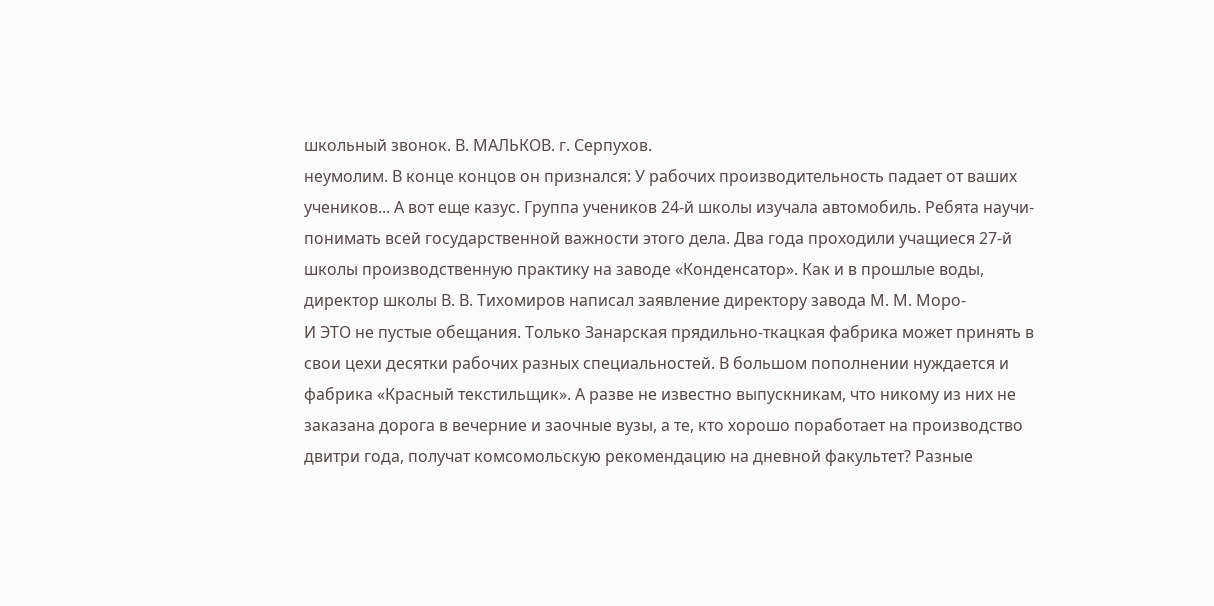школьный звонок. В. МАЛЬКОВ. г. Серпухов.
неумолим. В конце концов он признался: У рабочих производительность падает от ваших учеников... А вот еще казус. Группа учеников 24-й школы изучала автомобиль. Ребята научи-
понимать всей государственной важности этого дела. Два года проходили учащиеся 27-й школы производственную практику на заводе «Конденсатор». Как и в прошлые воды, директор школы В. В. Тихомиров написал заявление директору завода М. М. Моро-
И ЭТО не пустые обещания. Только Занарская прядильно-ткацкая фабрика может принять в свои цехи десятки рабочих разных специальностей. В большом пополнении нуждается и фабрика «Красный текстильщик». А разве не известно выпускникам, что никому из них не заказана дорога в вечерние и заочные вузы, а те, кто хорошо поработает на производство двитри года, получат комсомольскую рекомендацию на дневной факультет? Разные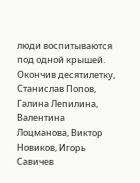люди воспитываются под одной крышей. Окончив десятилетку, Станислав Попов, Галина Лепилина, Валентина Лоцманова, Виктор Новиков, Игорь Савичев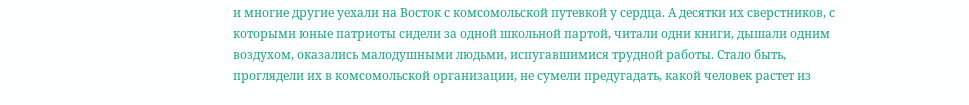и многие другие уехали на Восток с комсомольской путевкой у сердца. А десятки их сверстников, с которыми юные патриоты сидели за одной школьной партой, читали одни книги, дышали одним воздухом, оказались малодушными людьми, испугавшимися трудной работы. Стало быть, проглядели их в комсомольской организации, не сумели предугадать, какой человек растет из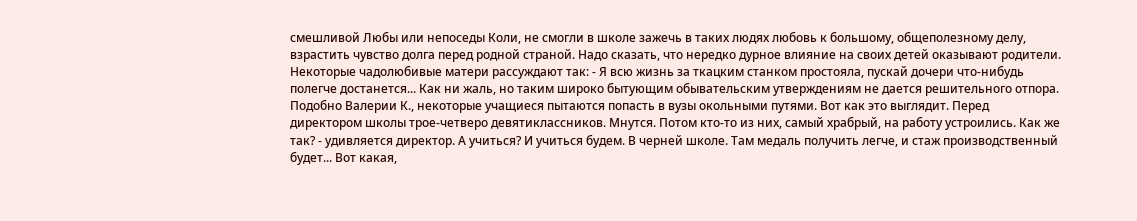смешливой Любы или непоседы Коли, не смогли в школе зажечь в таких людях любовь к большому, общеполезному делу, взрастить чувство долга перед родной страной. Надо сказать, что нередко дурное влияние на своих детей оказывают родители. Некоторые чадолюбивые матери рассуждают так: - Я всю жизнь за ткацким станком простояла, пускай дочери что-нибудь полегче достанется... Как ни жаль, но таким широко бытующим обывательским утверждениям не дается решительного отпора. Подобно Валерии К., некоторые учащиеся пытаются попасть в вузы окольными путями. Вот как это выглядит. Перед директором школы трое-четверо девятиклассников. Мнутся. Потом кто-то из них, самый храбрый, на работу устроились. Как же так? - удивляется директор. А учиться? И учиться будем. В черней школе. Там медаль получить легче, и стаж производственный будет... Вот какая,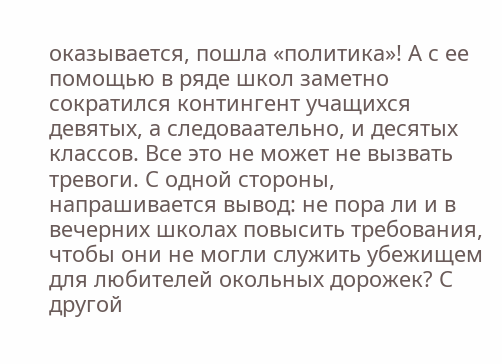оказывается, пошла «политика»! А с ее помощью в ряде школ заметно сократился контингент учащихся девятых, а следоваaтельно, и десятых классов. Все это не может не вызвать тревоги. С одной стороны, напрашивается вывод: не пора ли и в вечерних школах повысить требования, чтобы они не могли служить убежищем для любителей окольных дорожек? С другой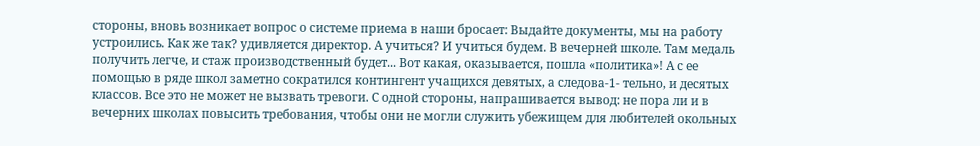стороны, вновь возникает вопрос о системе приема в наши бросает: Выдайте документы, мы на работу устроились. Как же так? удивляется директор. А учиться? И учиться будем. В вечерней школе. Там медаль получить легче, и стаж производственный будет... Вот какая, оказывается, пошла «политика»! А с ее помощью в ряде школ заметно сократился контингент учащихся девятых, а следова-1- тельно, и десятых классов. Все это не может не вызвать тревоги. С одной стороны, напрашивается вывод: не пора ли и в вечерних школах повысить требования, чтобы они не могли служить убежищем для любителей окольных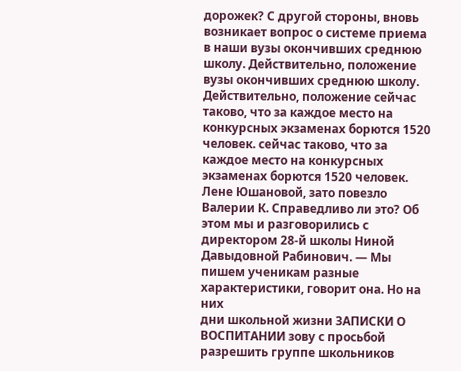дорожек? С другой стороны, вновь возникает вопрос о системе приема в наши вузы окончивших среднюю школу. Действительно, положение вузы окончивших среднюю школу. Действительно, положение сейчас таково, что за каждое место на конкурсных экзаменах борются 1520 человек. сейчас таково, что за каждое место на конкурсных экзаменах борются 1520 человек.
Лене Юшановой, зато повезло Валерии К. Справедливо ли это? Об этом мы и разговорились с директором 28-й школы Ниной Давыдовной Рабинович. — Мы пишем ученикам разные характеристики, говорит она. Но на них
дни школьной жизни ЗАПИСКИ О ВОСПИТАНИИ зову с просьбой разрешить группе школьников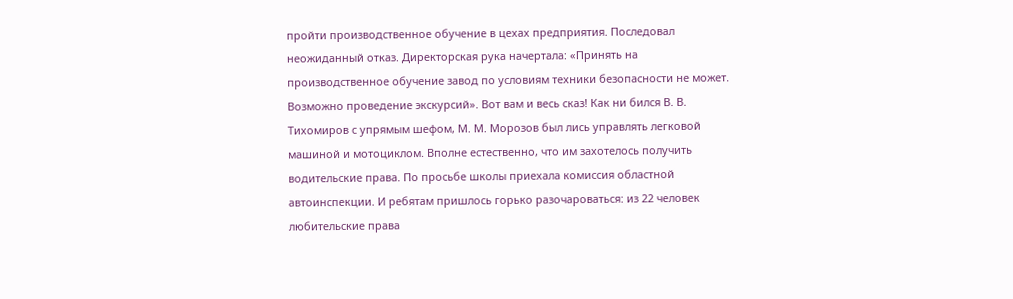пройти производственное обучение в цехах предприятия. Последовал неожиданный отказ. Директорская рука начертала: «Принять на производственное обучение завод по условиям техники безопасности не может. Возможно проведение экскурсий». Вот вам и весь сказ! Как ни бился В. В. Тихомиров с упрямым шефом, М. М. Морозов был лись управлять легковой машиной и мотоциклом. Вполне естественно, что им захотелось получить водительские права. По просьбе школы приехала комиссия областной автоинспекции. И ребятам пришлось горько разочароваться: из 22 человек любительские права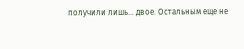получили лишь... двое. Остальным еще не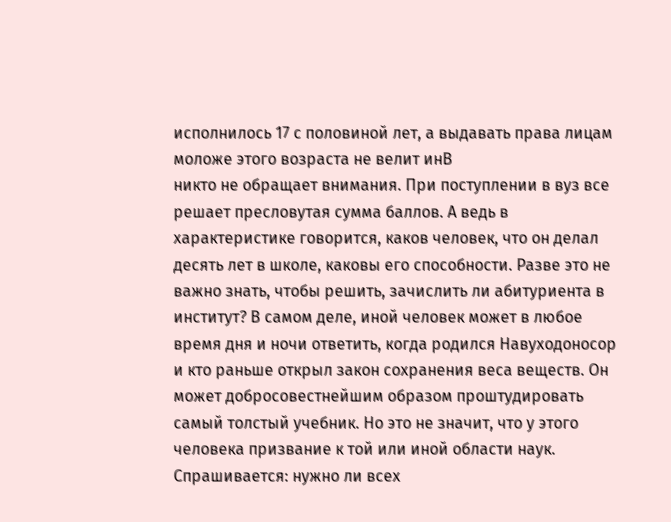исполнилось 17 с половиной лет, а выдавать права лицам моложе этого возраста не велит инВ
никто не обращает внимания. При поступлении в вуз все решает пресловутая сумма баллов. А ведь в характеристике говорится, каков человек, что он делал десять лет в школе, каковы его способности. Разве это не важно знать, чтобы решить, зачислить ли абитуриента в институт? В самом деле, иной человек может в любое время дня и ночи ответить, когда родился Навуходоносор и кто раньше открыл закон сохранения веса веществ. Он может добросовестнейшим образом проштудировать самый толстый учебник. Но это не значит, что у этого человека призвание к той или иной области наук. Спрашивается: нужно ли всех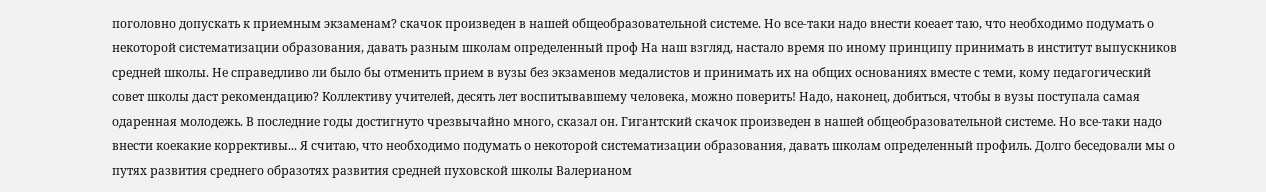поголовно допускать к приемным экзаменам? скачок произведен в нашей общеобразовательной системе. Но все-таки надо внести коеает таю, что необходимо подумать о некоторой систематизации образования, давать разным школам определенный проф На наш взгляд, настало время по иному принципу принимать в институт выпускников средней школы. Не справедливо ли было бы отменить прием в вузы без экзаменов медалистов и принимать их на общих основаниях вместе с теми, кому педагогический совет школы даст рекомендацию? Коллективу учителей, десять лет воспитывавшему человека, можно поверить! Надо, наконец, добиться, чтобы в вузы поступала самая одаренная молодежь. В последние годы достигнуто чрезвычайно много, сказал он. Гигантский скачок произведен в нашей общеобразовательной системе. Но все-таки надо внести коекакие коррективы... Я считаю, что необходимо подумать о некоторой систематизации образования, давать школам определенный профиль. Долго беседовали мы о путях развития среднего образотях развития средней пуховской школы Валерианом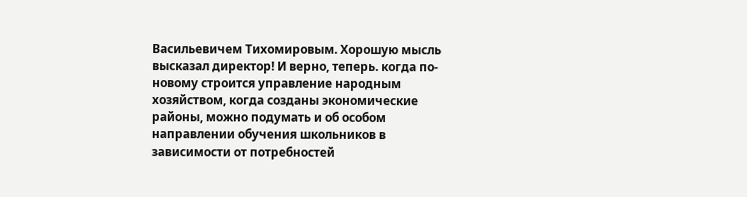Васильевичем Тихомировым. Хорошую мысль высказал директор! И верно, теперь. когда по-новому строится управление народным хозяйством, когда созданы экономические районы, можно подумать и об особом направлении обучения школьников в зависимости от потребностей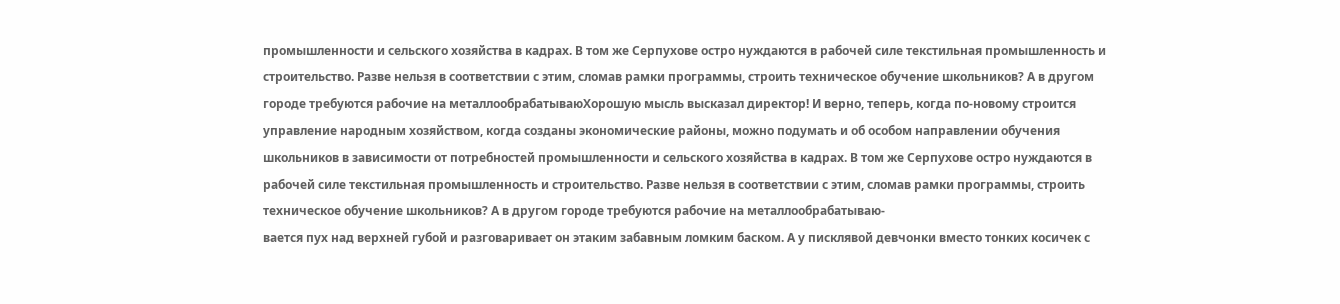промышленности и сельского хозяйства в кадрах. В том же Серпухове остро нуждаются в рабочей силе текстильная промышленность и строительство. Разве нельзя в соответствии с этим, сломав рамки программы, строить техническое обучение школьников? А в другом городе требуются рабочие на металлообрабатываюХорошую мысль высказал директор! И верно, теперь, когда по-новому строится управление народным хозяйством, когда созданы экономические районы, можно подумать и об особом направлении обучения школьников в зависимости от потребностей промышленности и сельского хозяйства в кадрах. В том же Серпухове остро нуждаются в рабочей силе текстильная промышленность и строительство. Разве нельзя в соответствии с этим, сломав рамки программы, строить техническое обучение школьников? А в другом городе требуются рабочие на металлообрабатываю-
вается пух над верхней губой и разговаривает он этаким забавным ломким баском. А у писклявой девчонки вместо тонких косичек с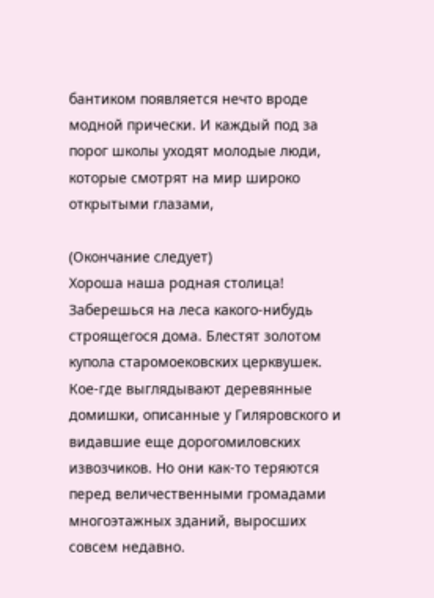бантиком появляется нечто вроде модной прически. И каждый под за порог школы уходят молодые люди, которые смотрят на мир широко открытыми глазами,

(Окончание следует)
Хороша наша родная столица! Заберешься на леса какого-нибудь строящегося дома. Блестят золотом купола старомоековских церквушек. Кое-где выглядывают деревянные домишки, описанные у Гиляровского и видавшие еще дорогомиловских извозчиков. Но они как-то теряются перед величественными громадами многоэтажных зданий, выросших совсем недавно.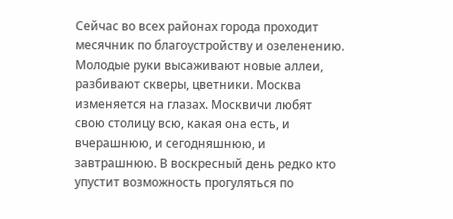Сейчас во всех районах города проходит месячник по благоустройству и озеленению. Молодые руки высаживают новые аллеи, разбивают скверы, цветники. Москва изменяется на глазах. Москвичи любят свою столицу всю, какая она есть, и вчерашнюю, и сегодняшнюю, и завтрашнюю. В воскресный день редко кто упустит возможность прогуляться по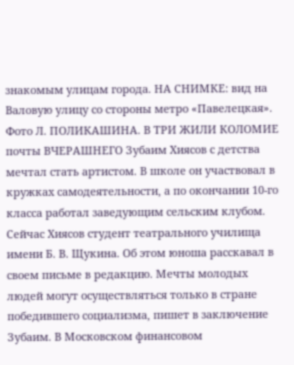знакомым улицам города. НА СНИМКЕ: вид на Валовую улицу со стороны метро «Павелецкая». Фото Л. ПОЛИКАШИНА. В ТРИ ЖИЛИ КОЛОМИЕ
почты ВЧЕРАШНЕГО Зубаим Хиясов с детства мечтал стать артистом. В школе он участвовал в кружках самодеятельности, а по окончании 10-го класса работал заведующим сельским клубом. Сейчас Хиясов студент театрального училища имени Б. В. Щукина. Об этом юноша расскавал в своем письме в редакцию. Мечты молодых людей могут осуществляться только в стране победившего социализма, пишет в заключение Зубаим. В Московском финансовом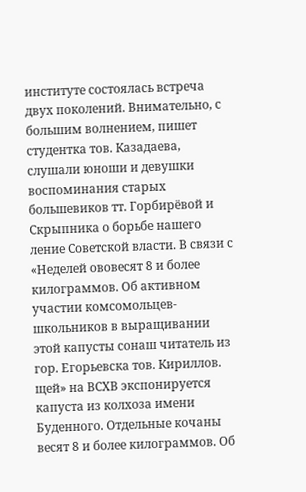институте состоялась встреча двух поколений. Внимательно, с большим волнением, пишет студентка тов. Казадаева, слушали юноши и девушки воспоминания старых большевиков тт. Горбирёвой и Скрыпника о борьбе нашего ление Советской власти. В связи с «Неделей ововесят 8 и более килограммов. Об активном участии комсомольцев-школьников в выращивании этой капусты сонаш читатель из гор. Егорьевска тов. Кириллов. щей» на ВСХВ экспонируется капуста из колхоза имени Буденного. Отдельные кочаны весят 8 и более килограммов. Об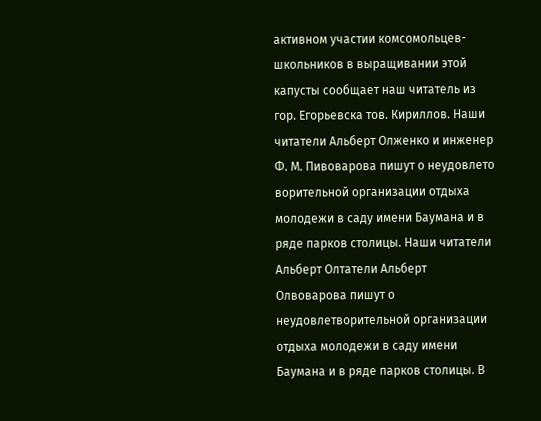активном участии комсомольцев-школьников в выращивании этой капусты сообщает наш читатель из гор. Егорьевска тов. Кириллов. Наши читатели Альберт Олженко и инженер Ф. М. Пивоварова пишут о неудовлето ворительной организации отдыха молодежи в саду имени Баумана и в ряде парков столицы. Наши читатели Альберт Олтатели Альберт Олвоварова пишут о неудовлетворительной организации отдыха молодежи в саду имени Баумана и в ряде парков столицы. В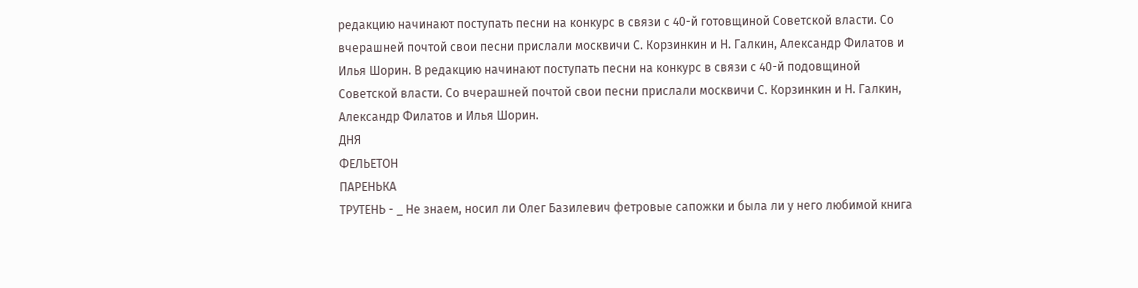редакцию начинают поступать песни на конкурс в связи с 40-й готовщиной Советской власти. Со вчерашней почтой свои песни прислали москвичи С. Корзинкин и Н. Галкин, Александр Филатов и Илья Шорин. В редакцию начинают поступать песни на конкурс в связи с 40-й подовщиной Советской власти. Со вчерашней почтой свои песни прислали москвичи С. Корзинкин и Н. Галкин, Александр Филатов и Илья Шорин.
ДНЯ
ФЕЛЬЕТОН
ПАРЕНЬКА
ТРУТЕНЬ - _ Не знаем, носил ли Олег Базилевич фетровые сапожки и была ли у него любимой книга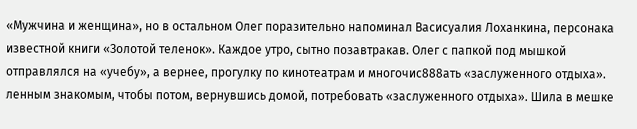«Мужчина и женщина», но в остальном Олег поразительно напоминал Васисуалия Лоханкина, персонака известной книги «Золотой теленок». Каждое утро, сытно позавтракав. Олег с папкой под мышкой отправлялся на «учебу», а вернее, прогулку по кинотеатрам и многочис888ать «заслуженного отдыха». ленным знакомым, чтобы потом, вернувшись домой, потребовать «заслуженного отдыха». Шила в мешке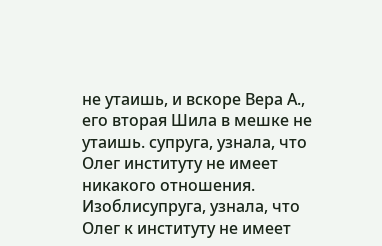не утаишь, и вскоре Вера А., его вторая Шила в мешке не утаишь. супруга, узнала, что Олег институту не имеет никакого отношения. Изоблисупруга, узнала, что Олег к институту не имеет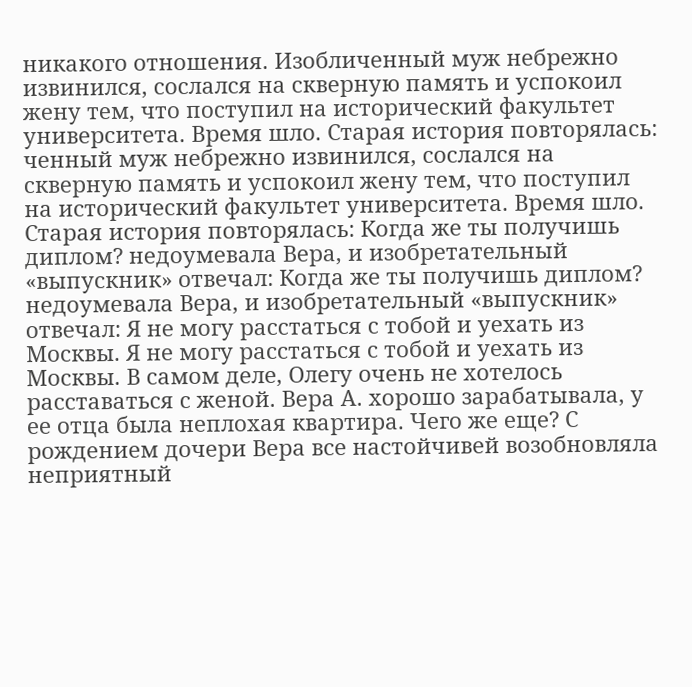никакого отношения. Изобличенный муж небрежно извинился, сослался на скверную память и успокоил жену тем, что поступил на исторический факультет университета. Время шло. Старая история повторялась: ченный муж небрежно извинился, сослался на скверную память и успокоил жену тем, что поступил на исторический факультет университета. Время шло. Старая история повторялась: Когда же ты получишь диплом? недоумевала Вера, и изобретательный «выпускник» отвечал: Когда же ты получишь диплом? недоумевала Вера, и изобретательный «выпускник» отвечал: Я не могу расстаться с тобой и уехать из Москвы. Я не могу расстаться с тобой и уехать из Москвы. В самом деле, Олегу очень не хотелось расставаться с женой. Вера А. хорошо зарабатывала, у ее отца была неплохая квартира. Чего же еще? С рождением дочери Вера все настойчивей возобновляла неприятный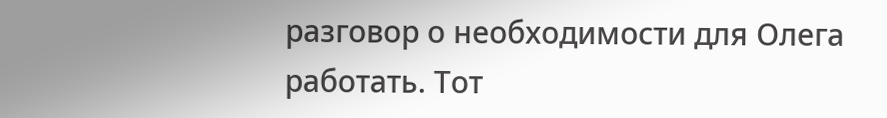разговор о необходимости для Олега работать. Тот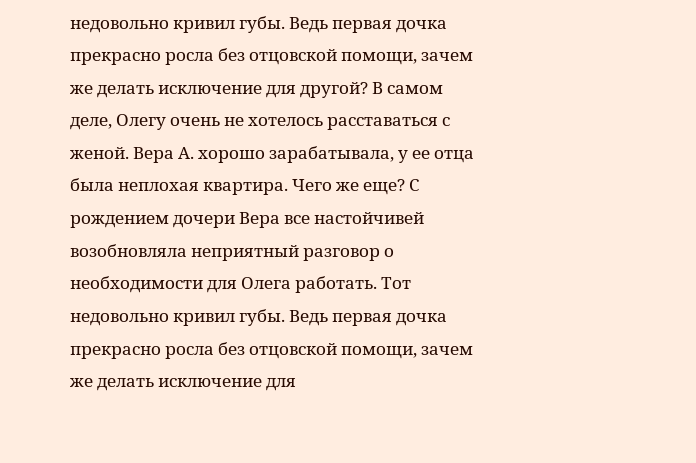недовольно кривил губы. Ведь первая дочка прекрасно росла без отцовской помощи, зачем же делать исключение для другой? В самом деле, Олегу очень не хотелось расставаться с женой. Вера А. хорошо зарабатывала, у ее отца была неплохая квартира. Чего же еще? С рождением дочери Вера все настойчивей возобновляла неприятный разговор о необходимости для Олега работать. Тот недовольно кривил губы. Ведь первая дочка прекрасно росла без отцовской помощи, зачем же делать исключение для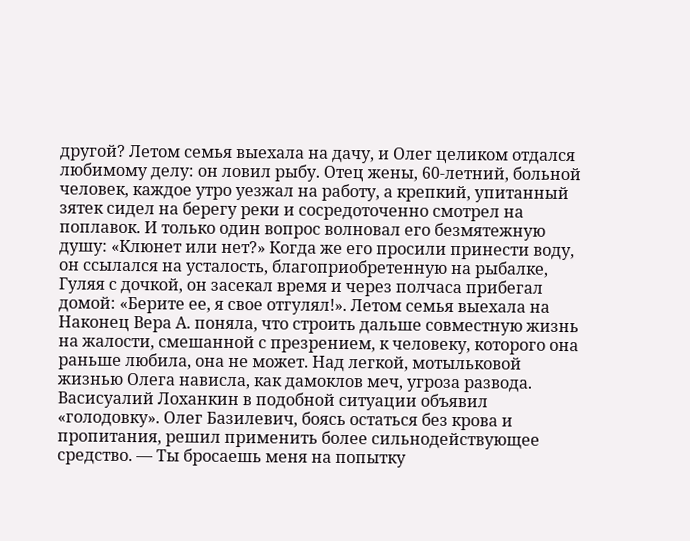другой? Летом семья выехала на дачу, и Олег целиком отдался любимому делу: он ловил рыбу. Отец жены, 60-летний, больной человек, каждое утро уезжал на работу, а крепкий, упитанный зятек сидел на берегу реки и сосредоточенно смотрел на поплавок. И только один вопрос волновал его безмятежную душу: «Клюнет или нет?» Когда же его просили принести воду, он ссылался на усталость, благоприобретенную на рыбалке, Гуляя с дочкой, он засекал время и через полчаса прибегал домой: «Берите ее, я свое отгулял!». Летом семья выехала на Наконец Вера А. поняла, что строить дальше совместную жизнь на жалости, смешанной с презрением, к человеку, которого она раньше любила, она не может. Над легкой, мотыльковой жизнью Олега нависла, как дамоклов меч, угроза развода. Васисуалий Лоханкин в подобной ситуации объявил «голодовку». Олег Базилевич, боясь остаться без крова и пропитания, решил применить более сильнодействующее средство. — Ты бросаешь меня на попытку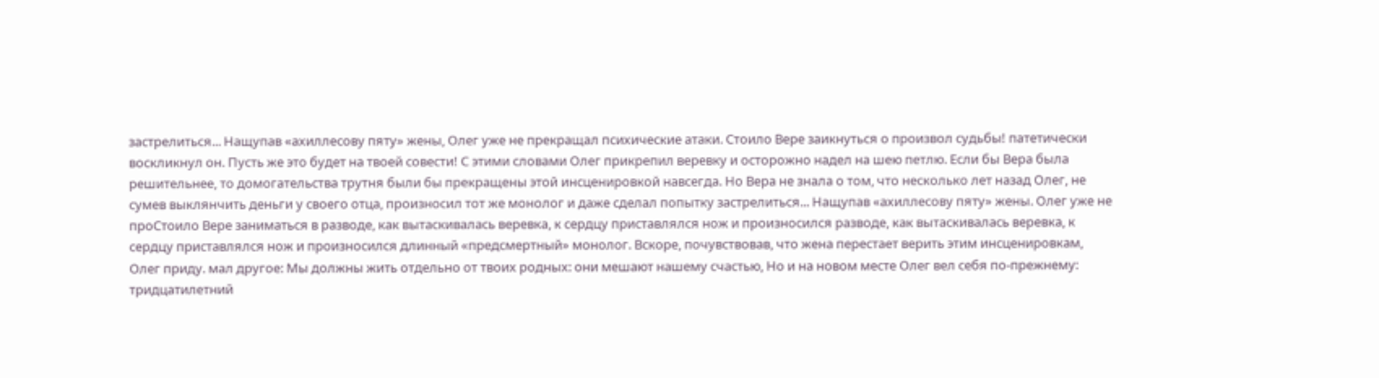застрелиться... Нащупав «ахиллесову пяту» жены, Олег уже не прекращал психические атаки. Стоило Вере заикнуться о произвол судьбы! патетически воскликнул он. Пусть же это будет на твоей совести! С этими словами Олег прикрепил веревку и осторожно надел на шею петлю. Если бы Вера была решительнее, то домогательства трутня были бы прекращены этой инсценировкой навсегда. Но Вера не знала о том, что несколько лет назад Олег, не сумев выклянчить деньги у своего отца, произносил тот же монолог и даже сделал попытку застрелиться... Нащупав «ахиллесову пяту» жены. Олег уже не проСтоило Вере заниматься в разводе, как вытаскивалась веревка, к сердцу приставлялся нож и произносился разводе, как вытаскивалась веревка, к сердцу приставлялся нож и произносился длинный «предсмертный» монолог. Вскоре, почувствовав, что жена перестает верить этим инсценировкам, Олег приду. мал другое: Мы должны жить отдельно от твоих родных: они мешают нашему счастью, Но и на новом месте Олег вел себя по-прежнему: тридцатилетний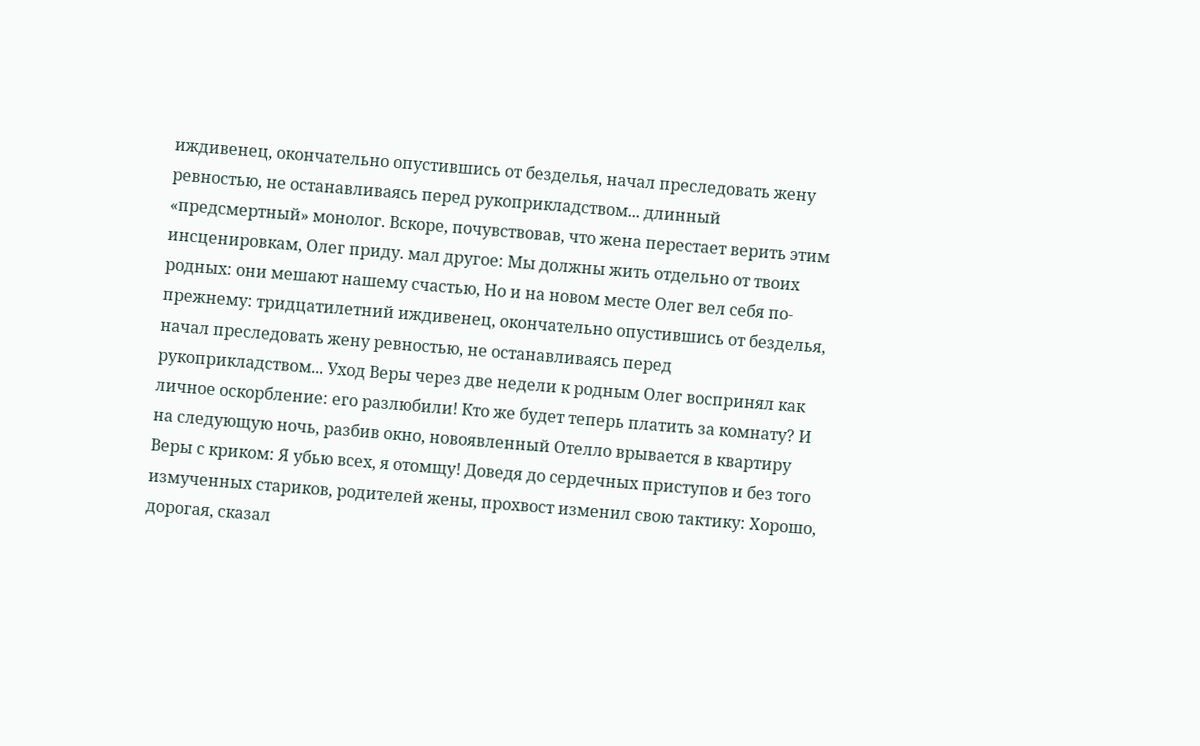иждивенец, окончательно опустившись от безделья, начал преследовать жену ревностью, не останавливаясь перед рукоприкладством... длинный «предсмертный» монолог. Вскоре, почувствовав, что жена перестает верить этим инсценировкам, Олег приду. мал другое: Мы должны жить отдельно от твоих родных: они мешают нашему счастью, Но и на новом месте Олег вел себя по-прежнему: тридцатилетний иждивенец, окончательно опустившись от безделья, начал преследовать жену ревностью, не останавливаясь перед рукоприкладством... Уход Веры через две недели к родным Олег воспринял как личное оскорбление: его разлюбили! Кто же будет теперь платить за комнату? И на следующую ночь, разбив окно, новоявленный Отелло врывается в квартиру Веры с криком: Я убью всех, я отомщу! Доведя до сердечных приступов и без того измученных стариков, родителей жены, прохвост изменил свою тактику: Хорошо, дорогая, сказал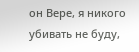он Вере, я никого убивать не буду,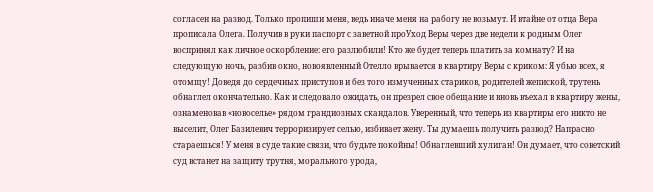согласен на развод. Только пропиши меня, ведь иначе меня на рабогу не возьмут. И втайне от отца Вера прописала Олега. Получив в руки паспорт с заветной проУход Веры через две недели к родным Олег воспринял как личное оскорбление: его разлюбили! Кто же будет теперь платить за комнату? И на следующую ночь, разбив окно, новоявленный Отелло врывается в квартиру Веры с криком: Я убью всех, я отомщу! Доведя до сердечных приступов и без того измученных стариков, родителей жепиской, трутень обнаглел окончательно. Как и следовало ожидать, он презрел свое обещание и вновь въехал в квартиру жены, ознаменовав «новоселье» рядом грандиозных скандалов. Уверенный, что теперь из квартиры его никто не выселит, Олег Базилевич терроризирует селью, избивает жену. Ты думаешь получить развод? Напрасно стараешься! У меня в суде такие связи, что будьте покойны! Обнаглевший хулиган! Он думает, что советский суд встанет на защиту трутня, морального урода,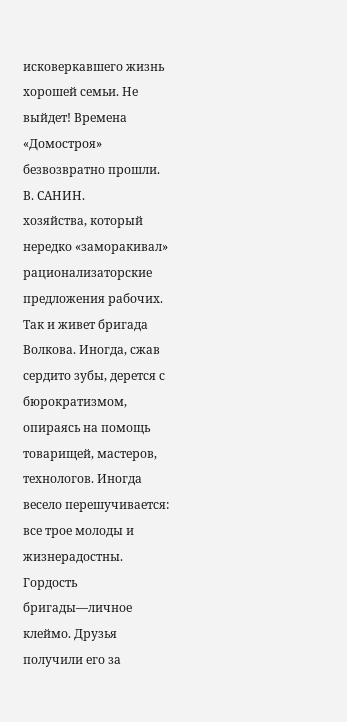исковеркавшего жизнь хорошей семьи. Не выйдет! Времена «Домостроя» безвозвратно прошли. В. САНИН.
хозяйства, который нередко «заморакивал» рационализаторские предложения рабочих. Так и живет бригада Волкова. Иногда, сжав сердито зубы, дерется с бюрократизмом, опираясь на помощь товарищей, мастеров, технологов. Иногда весело перешучивается: все трое молоды и жизнерадостны. Гордость бригады—личное клеймо. Друзья получили его за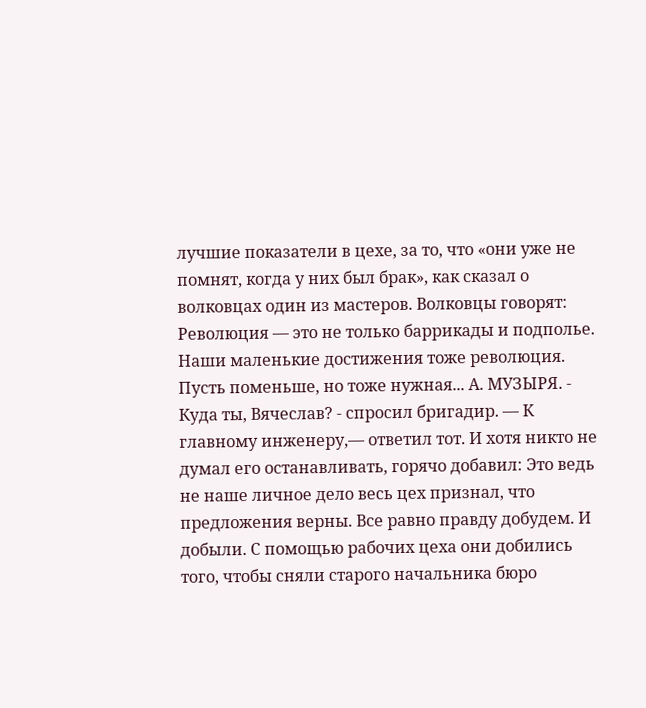лучшие показатели в цехе, за то, что «они уже не помнят, когда у них был брак», как сказал о волковцах один из мастеров. Волковцы говорят: Революция — это не только баррикады и подполье. Наши маленькие достижения тоже революция. Пусть поменьше, но тоже нужная... А. МУЗЫРЯ. - Куда ты, Вячеслав? - спросил бригадир. — К главному инженеру,— ответил тот. И хотя никто не думал его останавливать, горячо добавил: Это ведь не наше личное дело весь цех признал, что предложения верны. Все равно правду добудем. И добыли. С помощью рабочих цеха они добились того, чтобы сняли старого начальника бюро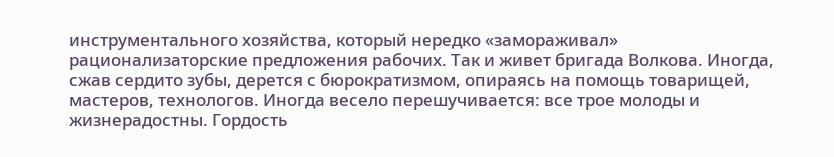инструментального хозяйства, который нередко «замораживал» рационализаторские предложения рабочих. Так и живет бригада Волкова. Иногда, сжав сердито зубы, дерется с бюрократизмом, опираясь на помощь товарищей, мастеров, технологов. Иногда весело перешучивается: все трое молоды и жизнерадостны. Гордость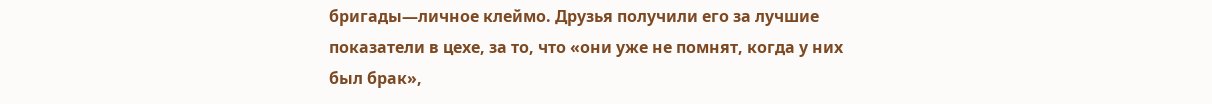бригады—личное клеймо. Друзья получили его за лучшие показатели в цехе, за то, что «они уже не помнят, когда у них был брак»,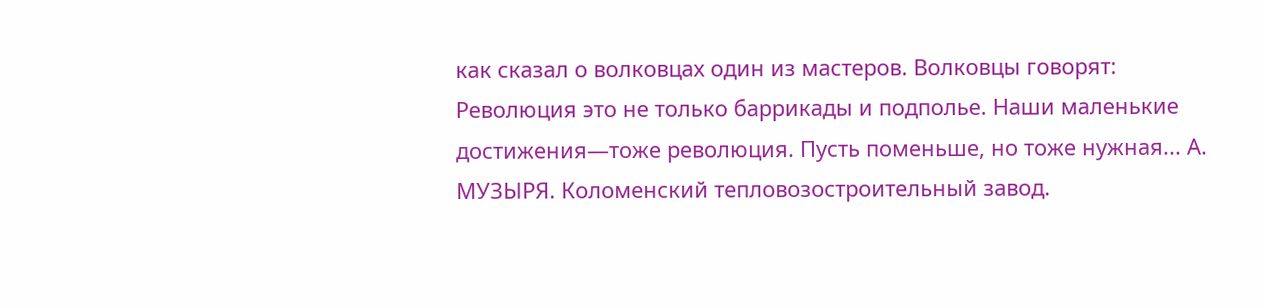как сказал о волковцах один из мастеров. Волковцы говорят: Революция это не только баррикады и подполье. Наши маленькие достижения—тоже революция. Пусть поменьше, но тоже нужная... А. МУЗЫРЯ. Коломенский тепловозостроительный завод.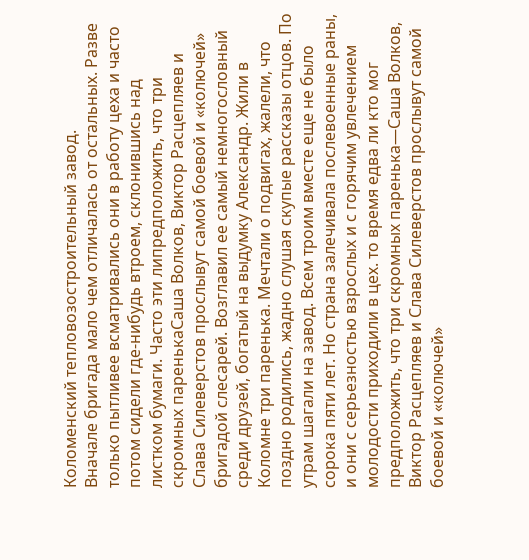Коломенский тепловозостроительный завод.
Вначале бригада мало чем отличалась от остальных. Разве только пытливее всматривались они в работу цеха и часто потом сидели где-нибудь втроем, склонившись над листком бумаги. Часто эти липредположить, что три скромных паренькаСаша Волков, Виктор Расцепляев и Слава Силеверстов прослывут самой боевой и «колючей» бригадой слесарей. Возглавил ее самый немногословный среди друзей, богатый на выдумку Александр. Жили в Коломне три паренька. Мечтали о подвигах, жалели, что поздно родились, жадно слушая скупые рассказы отцов. По утрам шагали на завод. Всем троим вместе еще не было сорока пяти лет. Но страна залечивала послевоенные раны, и они с серьезностью взрослых и с горячим увлечением молодости приходили в цех. то время едва ли кто мог предположить, что три скромных паренька—Саша Волков, Виктор Расцепляев и Слава Силеверстов прослывут самой боевой и «колючей»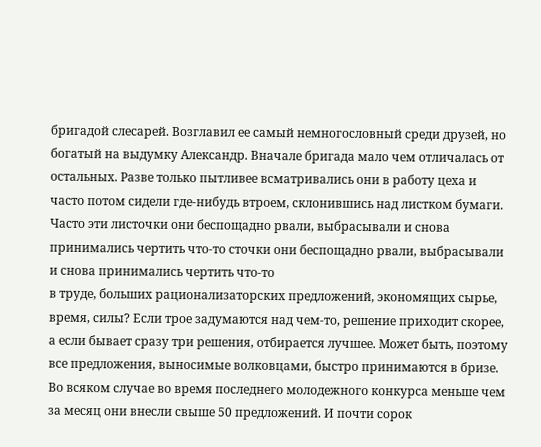бригадой слесарей. Возглавил ее самый немногословный среди друзей, но богатый на выдумку Александр. Вначале бригада мало чем отличалась от остальных. Разве только пытливее всматривались они в работу цеха и часто потом сидели где-нибудь втроем, склонившись над листком бумаги. Часто эти листочки они беспощадно рвали, выбрасывали и снова принимались чертить что-то сточки они беспощадно рвали, выбрасывали и снова принимались чертить что-то
в труде, больших рационализаторских предложений, экономящих сырье, время, силы? Если трое задумаются над чем-то, решение приходит скорее, а если бывает сразу три решения, отбирается лучшее. Может быть, поэтому все предложения, выносимые волковцами, быстро принимаются в бризе. Во всяком случае во время последнего молодежного конкурса меньше чем за месяц они внесли свыше 50 предложений. И почти сорок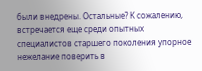были внедрены. Остальные? К сожалению, встречается еще среди опытных специалистов старшего поколения упорное нежелание поверить в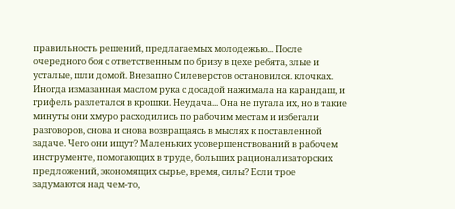правильность решений, предлагаемых молодежью... После очередного боя с ответственным по бризу в цехе ребята, злые и усталые, шли домой. Внезапно Силеверстов остановился. клочках. Иногда измазанная маслом рука с досадой нажимала на карандаш, и грифель разлетался в крошки. Неудача... Она не пугала их, но в такие минуты они хмуро расходились по рабочим местам и избегали разговоров, снова и снова возвращаясь в мыслях к поставленной задаче. Чего они ищут? Маленьких усовершенствований в рабочем инструменте, помогающих в труде, больших рационализаторских предложений, экономящих сырье, время, силы? Если трое задумаются над чем-то,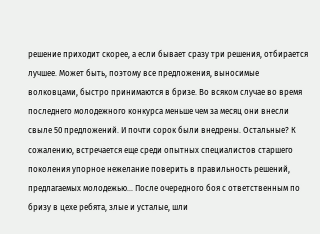решение приходит скорее, а если бывает сразу три решения, отбирается лучшее. Может быть, поэтому все предложения, выносимые волковцами, быстро принимаются в бризе. Во всяком случае во время последнего молодежного конкурса меньше чем за месяц они внесли свыле 50 предложений. И почти сорок были внедрены. Остальные? К сожалению, встречается еще среди опытных специалистов старшего поколения упорное нежелание поверить в правильность решений, предлагаемых молодежью... После очередного боя с ответственным по бризу в цехе ребята, злые и усталые, шли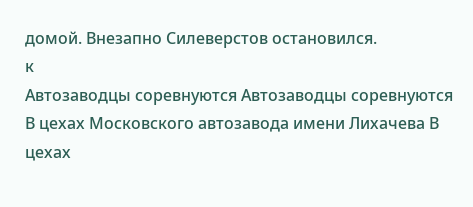домой. Внезапно Силеверстов остановился.
к
Автозаводцы соревнуются Автозаводцы соревнуются В цехах Московского автозавода имени Лихачева В цехах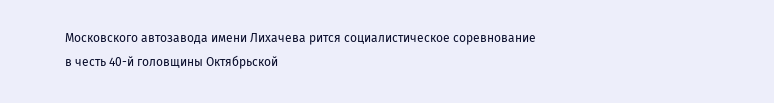Московского автозавода имени Лихачева рится социалистическое соревнование в честь 40-й головщины Октябрьской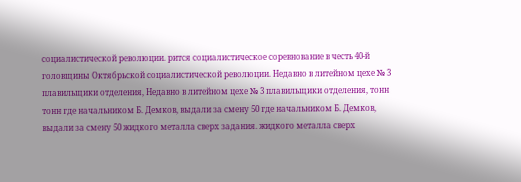социалистической революции. рится социалистическое соревнование в честь 40-й головщины Октябрьской социалистической революции. Недавно в литейном цехе № 3 плавильщики отделения, Недавно в литейном цехе № 3 плавильщики отделения, тонн тонн где начальником Б. Демков, выдали за смену 50 где начальником Б. Демков, выдали за смену 50 жидкого металла сверх задания. жидкого металла сверх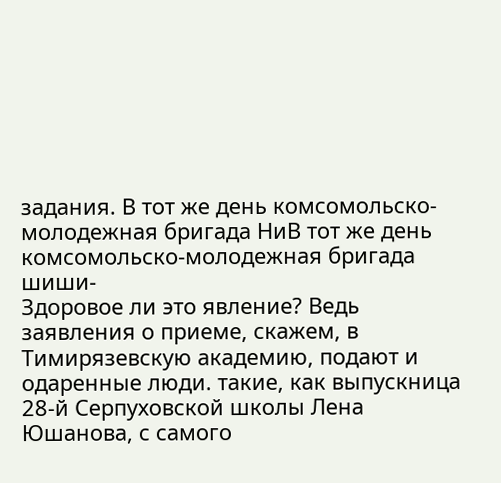задания. В тот же день комсомольско-молодежная бригада НиВ тот же день комсомольско-молодежная бригада
шиши-
Здоровое ли это явление? Ведь заявления о приеме, скажем, в Тимирязевскую академию, подают и одаренные люди. такие, как выпускница 28-й Серпуховской школы Лена Юшанова, с самого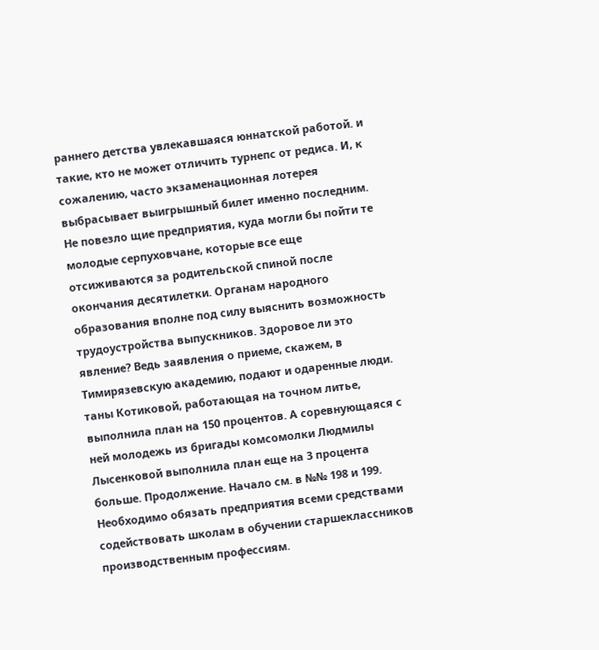раннего детства увлекавшаяся юннатской работой. и такие, кто не может отличить турнепс от редиса. И, к сожалению, часто экзаменационная лотерея выбрасывает выигрышный билет именно последним. Не повезло щие предприятия, куда могли бы пойти те молодые серпуховчане, которые все еще отсиживаются за родительской спиной после окончания десятилетки. Органам народного образования вполне под силу выяснить возможность трудоустройства выпускников. Здоровое ли это явление? Ведь заявления о приеме, скажем, в Тимирязевскую академию, подают и одаренные люди. таны Котиковой, работающая на точном литье, выполнила план на 150 процентов. А соревнующаяся с ней молодежь из бригады комсомолки Людмилы Лысенковой выполнила план еще на 3 процента больше. Продолжение. Начало см. в №№ 198 и 199. Необходимо обязать предприятия всеми средствами содействовать школам в обучении старшеклассников производственным профессиям.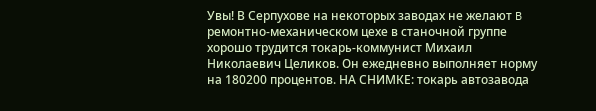Увы! В Серпухове на некоторых заводах не желают B ремонтно-механическом цехе в станочной группе хорошо трудится токарь-коммунист Михаил Николаевич Целиков. Он ежедневно выполняет норму на 180200 процентов. НА СНИМКЕ: токарь автозавода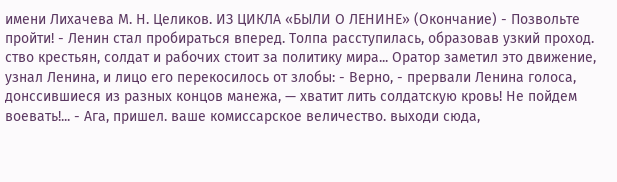имени Лихачева М. Н. Целиков. ИЗ ЦИКЛА «БЫЛИ О ЛЕНИНЕ» (Окончание) - Позвольте пройти! - Ленин стал пробираться вперед. Толпа расступилась, образовав узкий проход. ство крестьян, солдат и рабочих стоит за политику мира... Оратор заметил это движение, узнал Ленина, и лицо его перекосилось от злобы: - Верно, - прервали Ленина голоса, донссившиеся из разных концов манежа, — хватит лить солдатскую кровь! Не пойдем воевать!... - Ага, пришел. ваше комиссарское величество. выходи сюда,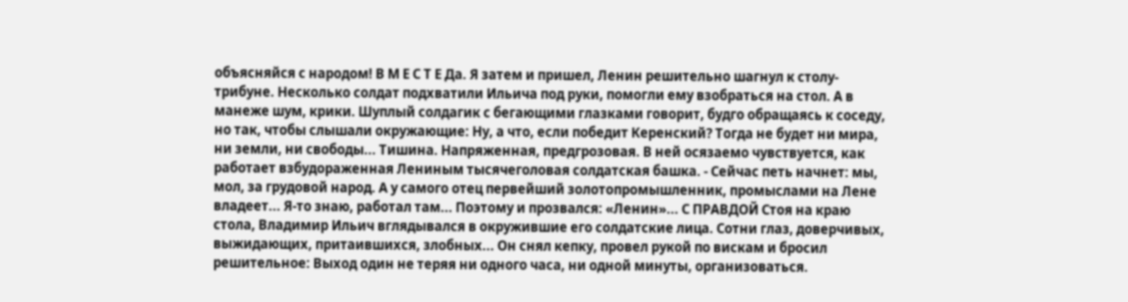объясняйся с народом! В М Е С Т Е Да. Я затем и пришел, Ленин решительно шагнул к столу-трибуне. Несколько солдат подхватили Ильича под руки, помогли ему взобраться на стол. А в манеже шум, крики. Шуплый солдагик с бегающими глазками говорит, будго обращаясь к соседу, но так, чтобы слышали окружающие: Ну, а что, если победит Керенский? Тогда не будет ни мира, ни земли, ни свободы... Тишина. Напряженная, предгрозовая. В ней осязаемо чувствуется, как работает взбудораженная Лениным тысячеголовая солдатская башка. - Сейчас петь начнет: мы, мол, за грудовой народ. А у самого отец первейший золотопромышленник, промыслами на Лене владеет... Я-то знаю, работал там... Поэтому и прозвался: «Ленин»... С ПРАВДОЙ Стоя на краю стола, Владимир Ильич вглядывался в окружившие его солдатские лица. Сотни глаз, доверчивых, выжидающих, притаившихся, злобных... Он снял кепку, провел рукой по вискам и бросил решительное: Выход один не теряя ни одного часа, ни одной минуты, организоваться.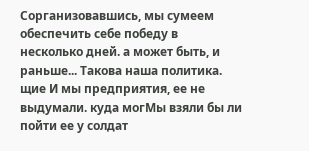Сорганизовавшись, мы сумеем обеспечить себе победу в несколько дней. а может быть, и раньше... Такова наша политика. щие И мы предприятия, ее не выдумали. куда могМы взяли бы ли пойти ее у солдат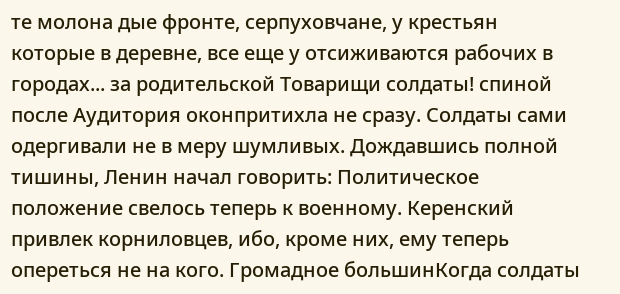те молона дые фронте, серпуховчане, у крестьян которые в деревне, все еще у отсиживаются рабочих в городах... за родительской Товарищи солдаты! спиной после Аудитория оконпритихла не сразу. Солдаты сами одергивали не в меру шумливых. Дождавшись полной тишины, Ленин начал говорить: Политическое положение свелось теперь к военному. Керенский привлек корниловцев, ибо, кроме них, ему теперь опереться не на кого. Громадное большинКогда солдаты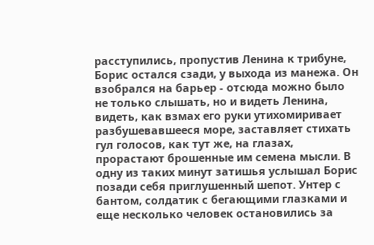расступились, пропустив Ленина к трибуне, Борис остался сзади, у выхода из манежа. Он взобрался на барьер - отсюда можно было не только слышать, но и видеть Ленина, видеть, как взмах его руки утихомиривает разбушевавшееся море, заставляет стихать гул голосов, как тут же, на глазах, прорастают брошенные им семена мысли. В одну из таких минут затишья услышал Борис позади себя приглушенный шепот. Унтер с бантом, солдатик с бегающими глазками и еще несколько человек остановились за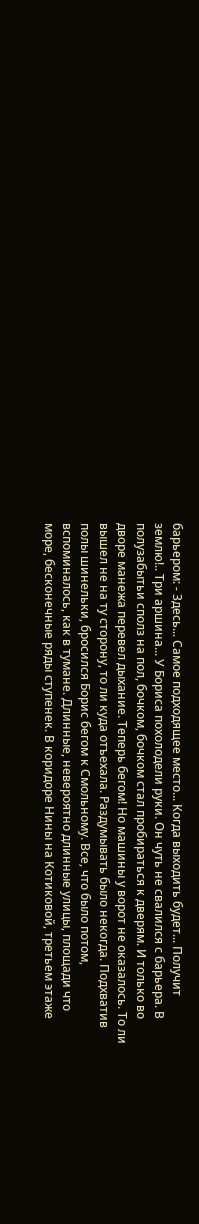барьером: - Здесь... Самое подходящее место... Когда выходить будет... Получит землю!.. Три аршина... У Бориса похолодели руки. Он чуть не свалился с барьера. В полузабытьи сполз на пол, бочком, бочком стал пробираться к дверям. И только во дворе манежа перевел дыхание. Теперь бегом! Но машины у ворот не оказалось. То ли вышел не на ту сторону, то ли куда отъехала. Раздумывать было некогда. Подхватив полы шинельки, бросился Борис бегом к Смольному. Все, что было потом, вспоминалось, как в тумане. Длинные, невероятно длинные улицы, площади что море, бесконечные ряды ступенек. В коридоре Нины на Котиковой, третьем этаже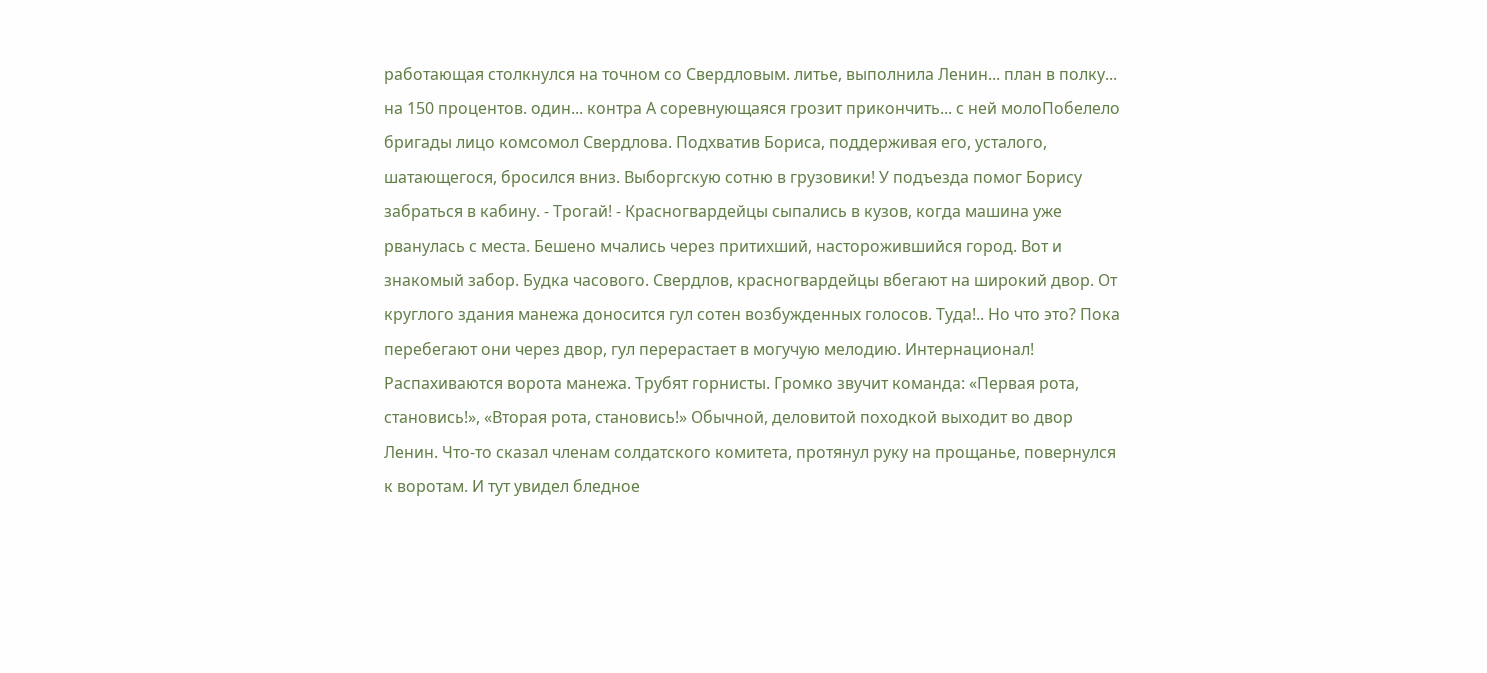работающая столкнулся на точном со Свердловым. литье, выполнила Ленин... план в полку... на 150 процентов. один... контра А соревнующаяся грозит прикончить... с ней молоПобелело бригады лицо комсомол Свердлова. Подхватив Бориса, поддерживая его, усталого, шатающегося, бросился вниз. Выборгскую сотню в грузовики! У подъезда помог Борису забраться в кабину. - Трогай! - Красногвардейцы сыпались в кузов, когда машина уже рванулась с места. Бешено мчались через притихший, насторожившийся город. Вот и знакомый забор. Будка часового. Свердлов, красногвардейцы вбегают на широкий двор. От круглого здания манежа доносится гул сотен возбужденных голосов. Туда!.. Но что это? Пока перебегают они через двор, гул перерастает в могучую мелодию. Интернационал! Распахиваются ворота манежа. Трубят горнисты. Громко звучит команда: «Первая рота, становись!», «Вторая рота, становись!» Обычной, деловитой походкой выходит во двор Ленин. Что-то сказал членам солдатского комитета, протянул руку на прощанье, повернулся к воротам. И тут увидел бледное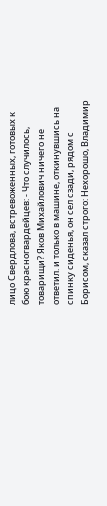лицо Свердлова, встревоженных, готовых к бою красногвардейцев: - Что случилось, товарищи? Яков Михайлович ничего не ответил. и только в машине, откинувшись на спинку сиденья, он сел сзади, рядом с Борисом, сказал строго: Нехорошо, Владимир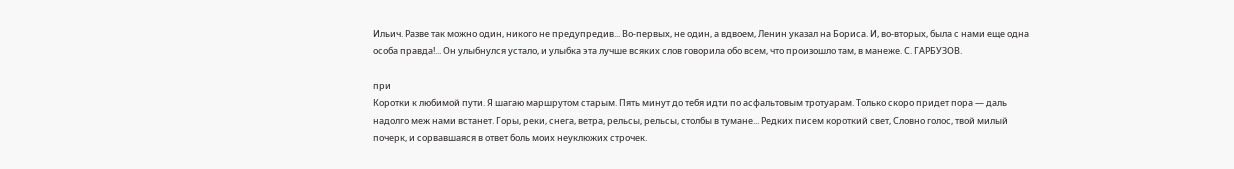Ильич. Разве так можно один, никого не предупредив... Во-первых, не один, а вдвоем, Ленин указал на Бориса. И, во-вторых, была с нами еще одна особа правда!... Он улыбнулся устало, и улыбка эта лучше всяких слов говорила обо всем, что произошло там, в манеже. С. ГАРБУЗОВ.

при
Коротки к любимой пути. Я шагаю маршрутом старым. Пять минут до тебя идти по асфальтовым тротуарам. Только скоро придет пора — даль надолго меж нами встанет. Горы, реки, снега, ветра, рельсы, рельсы, столбы в тумане... Редких писем короткий свет, Словно голос, твой милый почерк, и сорвавшаяся в ответ боль моих неуклюжих строчек.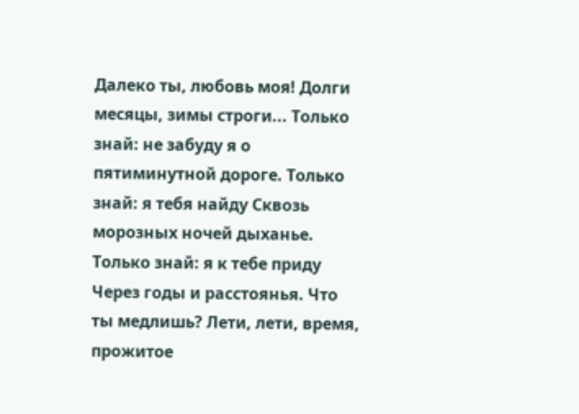Далеко ты, любовь моя! Долги месяцы, зимы строги... Только знай: не забуду я о пятиминутной дороге. Только знай: я тебя найду Сквозь морозных ночей дыханье. Только знай: я к тебе приду Через годы и расстоянья. Что ты медлишь? Лети, лети, время, прожитое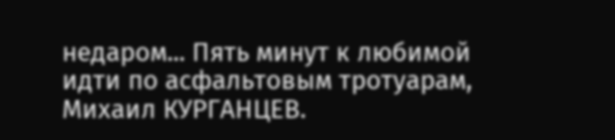недаром... Пять минут к любимой идти по асфальтовым тротуарам, Михаил КУРГАНЦЕВ.